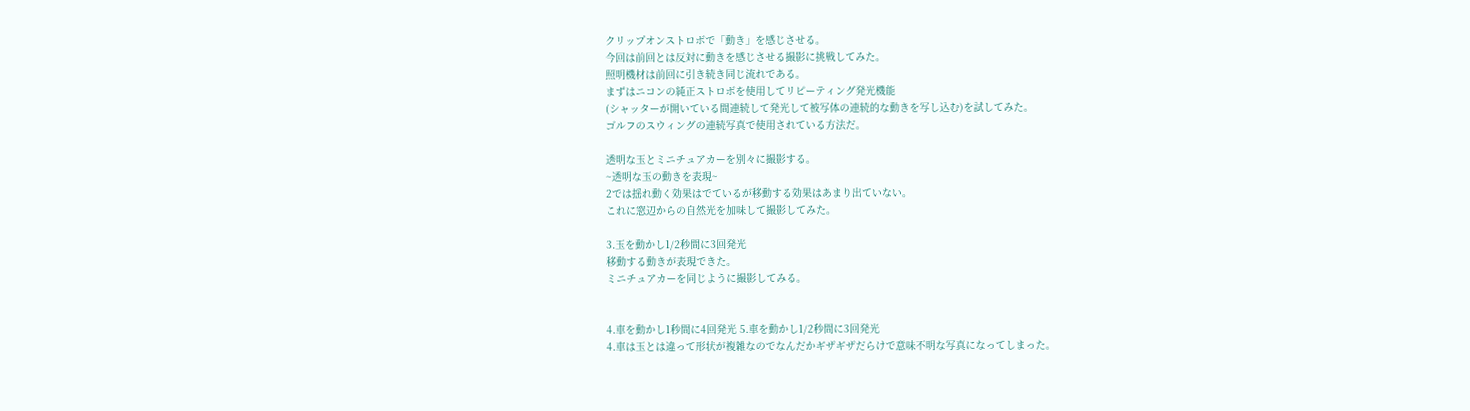クリップオンストロボで「動き」を感じさせる。
今回は前回とは反対に動きを感じさせる撮影に挑戦してみた。
照明機材は前回に引き続き同じ流れである。
まずはニコンの純正ストロボを使用してリピーティング発光機能
(シャッターが開いている間連続して発光して被写体の連続的な動きを写し込む)を試してみた。
ゴルフのスウィングの連続写真で使用されている方法だ。

透明な玉とミニチュアカーを別々に撮影する。
~透明な玉の動きを表現~
2では揺れ動く効果はでているが移動する効果はあまり出ていない。
これに窓辺からの自然光を加味して撮影してみた。

3.玉を動かし1/2秒間に3回発光
移動する動きが表現できた。
ミニチュアカーを同じように撮影してみる。


4.車を動かし1秒間に4回発光 5.車を動かし1/2秒間に3回発光
4.車は玉とは違って形状が複雑なのでなんだかギザギザだらけで意味不明な写真になってしまった。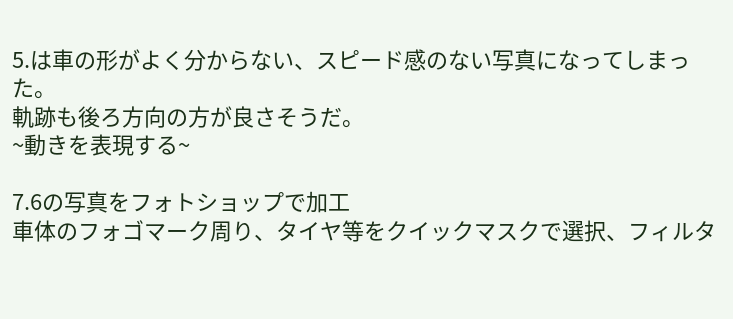5.は車の形がよく分からない、スピード感のない写真になってしまった。
軌跡も後ろ方向の方が良さそうだ。
~動きを表現する~

7.6の写真をフォトショップで加工
車体のフォゴマーク周り、タイヤ等をクイックマスクで選択、フィルタ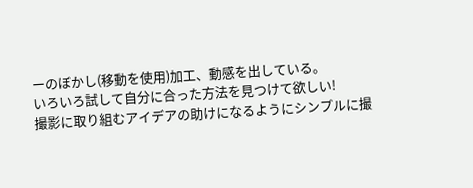ーのぼかし(移動を使用)加工、動感を出している。
いろいろ試して自分に合った方法を見つけて欲しい!
撮影に取り組むアイデアの助けになるようにシンプルに撮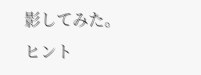影してみた。
ヒント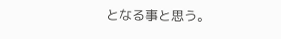となる事と思う。